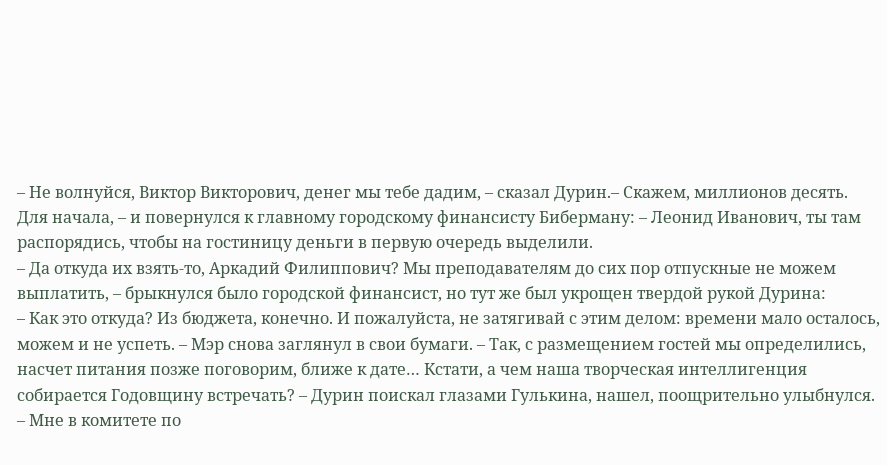– Не волнуйся, Виктор Викторович, денег мы тебе дадим, – сказал Дурин.– Скажем, миллионов десять. Для начала, – и повернулся к главному городскому финансисту Биберману: – Леонид Иванович, ты там распорядись, чтобы на гостиницу деньги в первую очередь выделили.
– Да откуда их взять-то, Аркадий Филиппович? Мы преподавателям до сих пор отпускные не можем выплатить, – брыкнулся было городской финансист, но тут же был укрощен твердой рукой Дурина:
– Как это откуда? Из бюджета, конечно. И пожалуйста, не затягивай с этим делом: времени мало осталось, можем и не успеть. – Мэр снова заглянул в свои бумаги. – Так, с размещением гостей мы определились, насчет питания позже поговорим, ближе к дате… Кстати, а чем наша творческая интеллигенция собирается Годовщину встречать? – Дурин поискал глазами Гулькина, нашел, поощрительно улыбнулся. – Мне в комитете по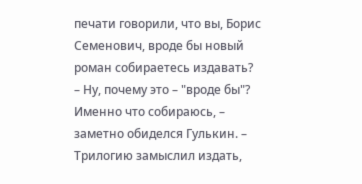печати говорили, что вы, Борис Семенович, вроде бы новый роман собираетесь издавать?
– Ну, почему это – "вроде бы"? Именно что собираюсь, – заметно обиделся Гулькин. – Трилогию замыслил издать,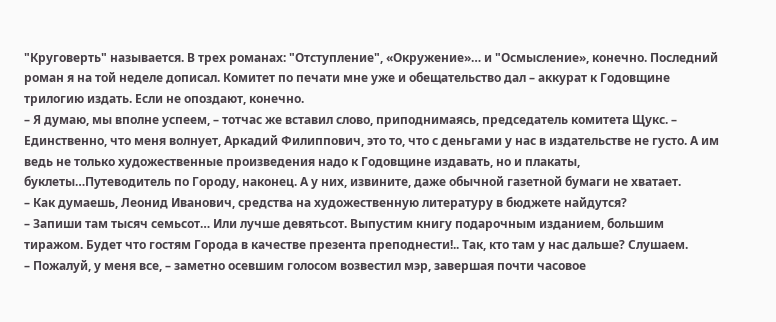"Круговерть" называется. В трех романах: "Отступление", «Окружение»… и "Осмысление», конечно. Последний роман я на той неделе дописал. Комитет по печати мне уже и обещательство дал – аккурат к Годовщине трилогию издать. Если не опоздают, конечно.
– Я думаю, мы вполне успеем, – тотчас же вставил слово, приподнимаясь, председатель комитета Щукс. – Единственно, что меня волнует, Аркадий Филиппович, это то, что с деньгами у нас в издательстве не густо. А им ведь не только художественные произведения надо к Годовщине издавать, но и плакаты, буклеты…Путеводитель по Городу, наконец. А у них, извините, даже обычной газетной бумаги не хватает.
– Как думаешь, Леонид Иванович, средства на художественную литературу в бюджете найдутся?
– Запиши там тысяч семьсот… Или лучше девятьсот. Выпустим книгу подарочным изданием, большим тиражом. Будет что гостям Города в качестве презента преподнести!.. Так, кто там у нас дальше? Слушаем.
– Пожалуй, у меня все, – заметно осевшим голосом возвестил мэр, завершая почти часовое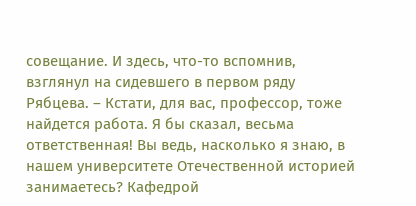совещание. И здесь, что-то вспомнив, взглянул на сидевшего в первом ряду Рябцева. – Кстати, для вас, профессор, тоже найдется работа. Я бы сказал, весьма ответственная! Вы ведь, насколько я знаю, в нашем университете Отечественной историей занимаетесь? Кафедрой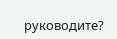руководите?